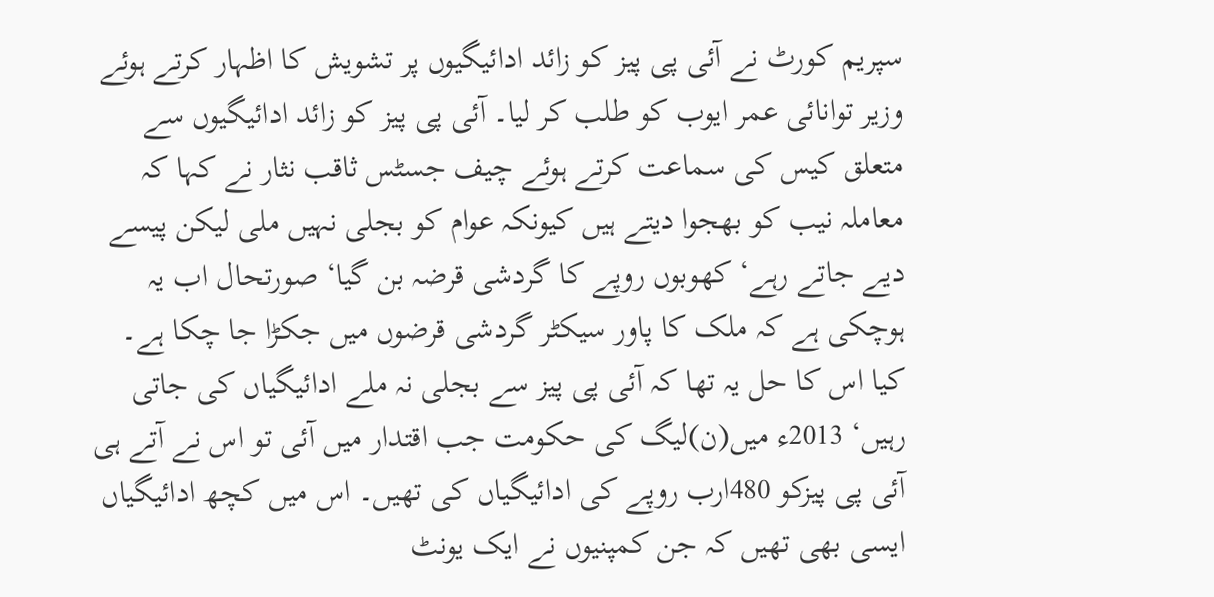سپریم کورٹ نے آئی پی پیز کو زائد ادائیگیوں پر تشویش کا اظہار کرتے ہوئے وزیر توانائی عمر ایوب کو طلب کر لیا۔ آئی پی پیز کو زائد ادائیگیوں سے متعلق کیس کی سماعت کرتے ہوئے چیف جسٹس ثاقب نثار نے کہا کہ معاملہ نیب کو بھجوا دیتے ہیں کیونکہ عوام کو بجلی نہیں ملی لیکن پیسے دیے جاتے رہے‘ کھوبوں روپے کا گردشی قرضہ بن گیا‘ صورتحال اب یہ ہوچکی ہے کہ ملک کا پاور سیکٹر گردشی قرضوں میں جکڑا جا چکا ہے۔ کیا اس کا حل یہ تھا کہ آئی پی پیز سے بجلی نہ ملے ادائیگیاں کی جاتی رہیں‘ 2013ء میں(ن)لیگ کی حکومت جب اقتدار میں آئی تو اس نے آتے ہی آئی پی پیزکو 480ارب روپے کی ادائیگیاں کی تھیں۔ اس میں کچھ ادائیگیاں ایسی بھی تھیں کہ جن کمپنیوں نے ایک یونٹ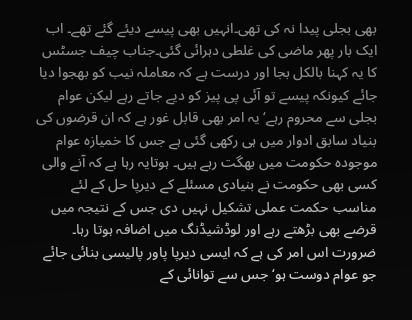بھی بجلی پیدا نہ کی تھی۔انہیں بھی پیسے دیئے گئے تھے۔ اب ایک بار پھر ماضی کی غلطی دہرائی گئی۔جناب چیف جسٹس کا یہ کہنا بالکل بجا اور درست ہے کہ معاملہ نیب کو بھجوا دیا جائے کیونکہ پیسے تو آئی پی پیز کو دیے جاتے رہے لیکن عوام بجلی سے محروم رہے‘ یہ امر بھی قابل غور ہے کہ ان قرضوں کی بنیاد سابق ادوار میں ہی رکھی گئی ہے جس کا خمیازہ عوام موجودہ حکومت میں بھگت رہے ہیں۔ ہوتایہ رہا ہے کہ آنے والی کسی بھی حکومت نے بنیادی مسئلے کے دیرپا حل کے لئے مناسب حکمت عملی تشکیل نہیں دی جس کے نتیجہ میں قرضے بھی بڑھتے رہے اور لوڈشیڈنگ میں اضافہ ہوتا رہا۔ ضرورت اس امر کی ہے کہ ایسی دیرپا پاور پالیسی بنائی جائے جو عوام دوست ہو‘ جس سے توانائی کے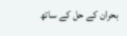بحران کے حل کے ساتھ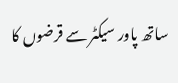ساتھ پاور سیکٹر سے قرضوں کا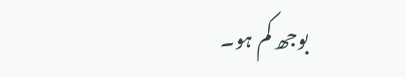بوجھ کم ہو۔